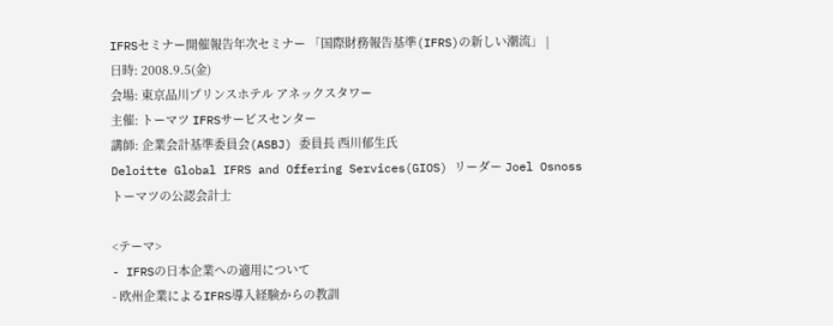IFRSセミナー開催報告年次セミナー 「国際財務報告基準(IFRS)の新しい潮流」 |
日時: 2008.9.5(金)
会場: 東京品川プリンスホテル アネックスタワー
主催: トーマツ IFRSサービスセンター
講師: 企業会計基準委員会(ASBJ) 委員長 西川郁生氏
Deloitte Global IFRS and Offering Services(GIOS) リーダー Joel Osnoss
トーマツの公認会計士

<テーマ>
- IFRSの日本企業への適用について
- 欧州企業によるIFRS導入経験からの教訓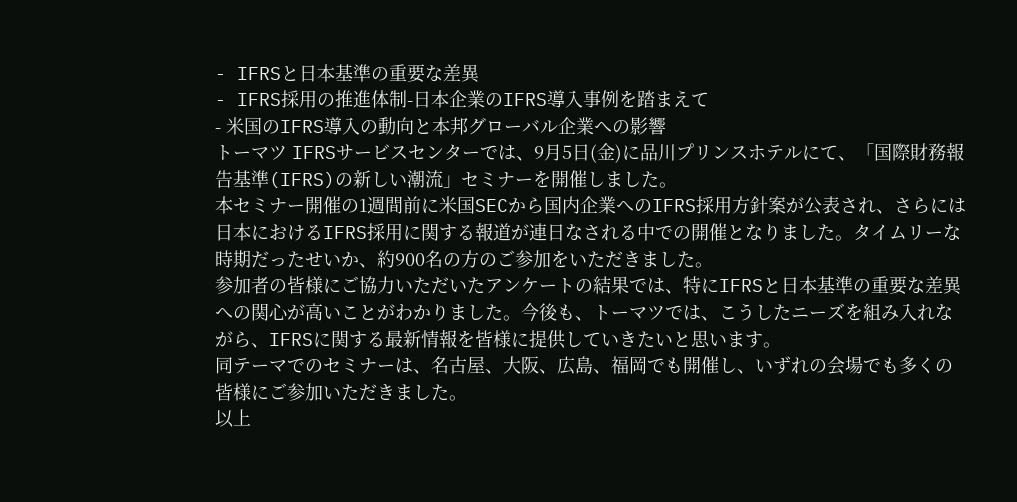- IFRSと日本基準の重要な差異
- IFRS採用の推進体制-日本企業のIFRS導入事例を踏まえて
- 米国のIFRS導入の動向と本邦グローバル企業への影響
トーマツ IFRSサービスセンターでは、9月5日(金)に品川プリンスホテルにて、「国際財務報告基準(IFRS)の新しい潮流」セミナーを開催しました。
本セミナー開催の1週間前に米国SECから国内企業へのIFRS採用方針案が公表され、さらには日本におけるIFRS採用に関する報道が連日なされる中での開催となりました。タイムリーな時期だったせいか、約900名の方のご参加をいただきました。
参加者の皆様にご協力いただいたアンケートの結果では、特にIFRSと日本基準の重要な差異への関心が高いことがわかりました。今後も、トーマツでは、こうしたニーズを組み入れながら、IFRSに関する最新情報を皆様に提供していきたいと思います。
同テーマでのセミナーは、名古屋、大阪、広島、福岡でも開催し、いずれの会場でも多くの皆様にご参加いただきました。
以上